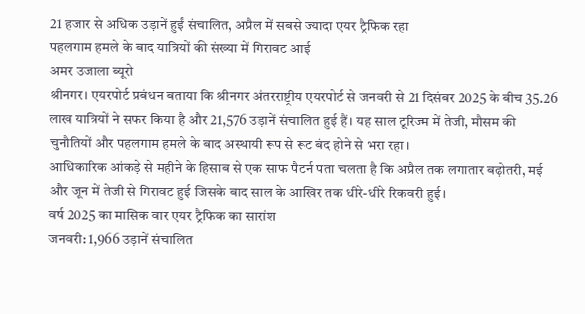21 हजार से अधिक उड़ानें हुईं संचालित, अप्रैल में सबसे ज्यादा एयर ट्रैफिक रहा
पहलगाम हमले के बाद यात्रियों की संख्या में गिरावट आई
अमर उजाला ब्यूरो
श्रीनगर। एयरपोर्ट प्रबंधन बताया कि श्रीनगर अंतरराष्ट्रीय एयरपोर्ट से जनवरी से 21 दिसंबर 2025 के बीच 35.26 लाख यात्रियों ने सफर किया है और 21,576 उड़ानें संचालित हुई हैं। यह साल टूरिज्म में तेजी, मौसम की चुनौतियों और पहलगाम हमले के बाद अस्थायी रूप से रूट बंद होने से भरा रहा।
आधिकारिक आंकड़े से महीने के हिसाब से एक साफ पैटर्न पता चलता है कि अप्रैल तक लगातार बढ़ोतरी, मई और जून में तेजी से गिरावट हुई जिसके बाद साल के आखिर तक धीरे-धीरे रिकवरी हुई।
वर्ष 2025 का मासिक वार एयर ट्रैफिक का सारांश
जनवरी: 1,966 उड़ानें संचालित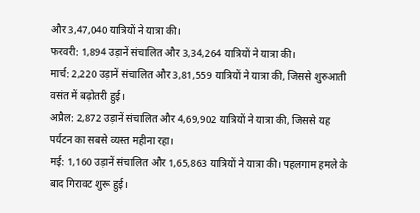और 3,47,040 यात्रियों ने यात्रा की।
फरवरी: 1,894 उड़ानें संचालित और 3,34,264 यात्रियों ने यात्रा की।
मार्च: 2,220 उड़ानें संचालित और 3,81,559 यात्रियों ने यात्रा की, जिससे शुरुआती वसंत में बढ़ोतरी हुई।
अप्रैल: 2,872 उड़ानें संचालित और 4,69,902 यात्रियों ने यात्रा की, जिससे यह पर्यटन का सबसे व्यस्त महीना रहा।
मई: 1,160 उड़ानें संचालित और 1,65,863 यात्रियों ने यात्रा की। पहलगाम हमले के बाद गिरावट शुरू हुई।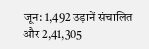जून: 1,492 उड़ानें संचालित और 2,41,305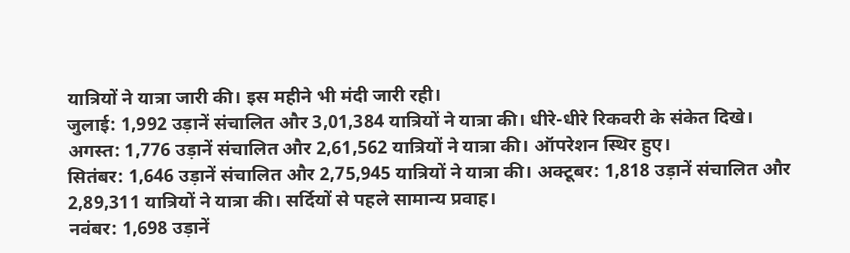यात्रियों ने यात्रा जारी की। इस महीने भी मंदी जारी रही।
जुलाई: 1,992 उड़ानें संचालित और 3,01,384 यात्रियों ने यात्रा की। धीरे-धीरे रिकवरी के संकेत दिखे।
अगस्त: 1,776 उड़ानें संचालित और 2,61,562 यात्रियों ने यात्रा की। ऑपरेशन स्थिर हुए।
सितंबर: 1,646 उड़ानें संचालित और 2,75,945 यात्रियों ने यात्रा की। अक्टूबर: 1,818 उड़ानें संचालित और 2,89,311 यात्रियों ने यात्रा की। सर्दियों से पहले सामान्य प्रवाह।
नवंबर: 1,698 उड़ानें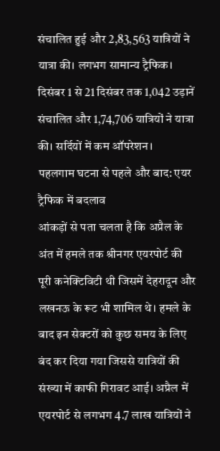संचालित हुई और 2,83,563 यात्रियों ने यात्रा की। लगभग सामान्य ट्रैफिक।
दिसंबर 1 से 21 दिसंबर तक 1,042 उड़ानें संचालित और 1,74,706 यात्रियों ने यात्रा की। सर्दियों में कम ऑपरेशन।
पहलगाम घटना से पहले और बाद: एयर ट्रैफिक में बदलाव
आंकड़ों से पता चलता है कि अप्रैल के अंत में हमले तक श्रीनगर एयरपोर्ट की पूरी कनेक्टिविटी थी जिसमें देहरादून और लखनऊ के रूट भी शामिल थे। हमले के बाद इन सेक्टरों को कुछ समय के लिए बंद कर दिया गया जिससे यात्रियों की संख्या में काफी गिरावट आई। अप्रैल में एयरपोर्ट से लगभग 4.7 लाख यात्रियों ने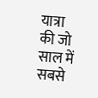यात्रा की जो साल में सबसे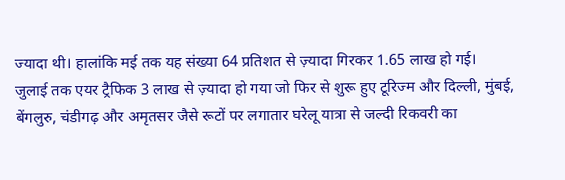ज्यादा थी। हालांकि मई तक यह संख्या 64 प्रतिशत से ज़्यादा गिरकर 1.65 लाख हो गई।
जुलाई तक एयर ट्रैफिक 3 लाख से ज़्यादा हो गया जो फिर से शुरू हुए टूरिज्म और दिल्ली, मुंबई, बेंगलुरु, चंडीगढ़ और अमृतसर जैसे रूटों पर लगातार घरेलू यात्रा से जल्दी रिकवरी का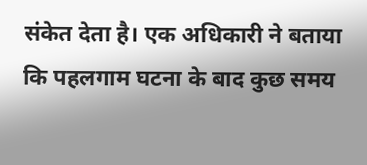संकेत देता है। एक अधिकारी ने बताया कि पहलगाम घटना के बाद कुछ समय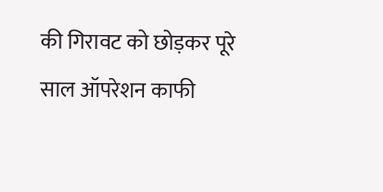की गिरावट को छोड़कर पूरे साल ऑपरेशन काफी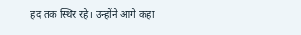हद तक स्थिर रहे। उन्होंने आगे कहा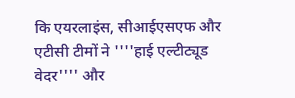कि एयरलाइंस, सीआईएसएफ और एटीसी टीमों ने ''''हाई एल्टीट्यूड वेदर'''' और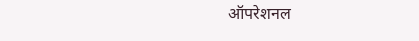ऑपरेशनल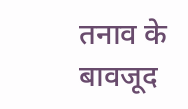तनाव के बावजूद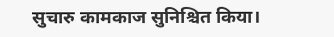सुचारु कामकाज सुनिश्चित किया।